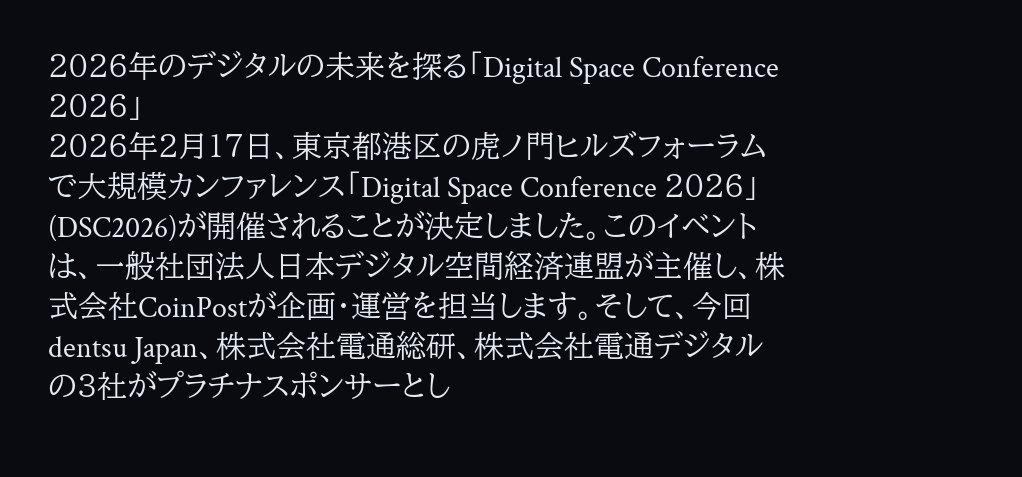2026年のデジタルの未来を探る「Digital Space Conference 2026」
2026年2月17日、東京都港区の虎ノ門ヒルズフォーラムで大規模カンファレンス「Digital Space Conference 2026」(DSC2026)が開催されることが決定しました。このイベントは、一般社団法人日本デジタル空間経済連盟が主催し、株式会社CoinPostが企画・運営を担当します。そして、今回dentsu Japan、株式会社電通総研、株式会社電通デジタルの3社がプラチナスポンサーとし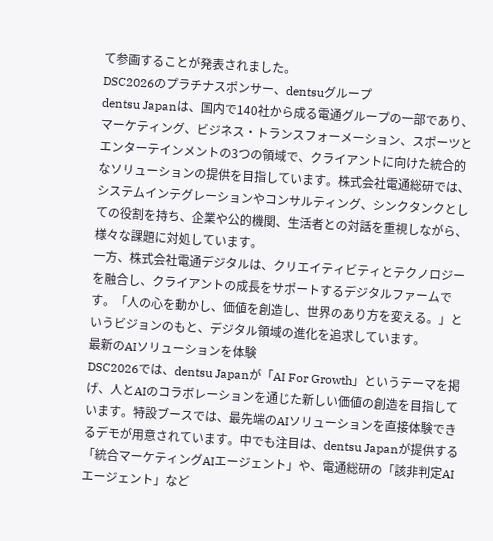て参画することが発表されました。
DSC2026のプラチナスポンサー、dentsuグループ
dentsu Japanは、国内で140社から成る電通グループの一部であり、マーケティング、ビジネス・トランスフォーメーション、スポーツとエンターテインメントの3つの領域で、クライアントに向けた統合的なソリューションの提供を目指しています。株式会社電通総研では、システムインテグレーションやコンサルティング、シンクタンクとしての役割を持ち、企業や公的機関、生活者との対話を重視しながら、様々な課題に対処しています。
一方、株式会社電通デジタルは、クリエイティビティとテクノロジーを融合し、クライアントの成長をサポートするデジタルファームです。「人の心を動かし、価値を創造し、世界のあり方を変える。」というビジョンのもと、デジタル領域の進化を追求しています。
最新のAIソリューションを体験
DSC2026では、dentsu Japanが「AI For Growth」というテーマを掲げ、人とAIのコラボレーションを通じた新しい価値の創造を目指しています。特設ブースでは、最先端のAIソリューションを直接体験できるデモが用意されています。中でも注目は、dentsu Japanが提供する「統合マーケティングAIエージェント」や、電通総研の「該非判定AIエージェント」など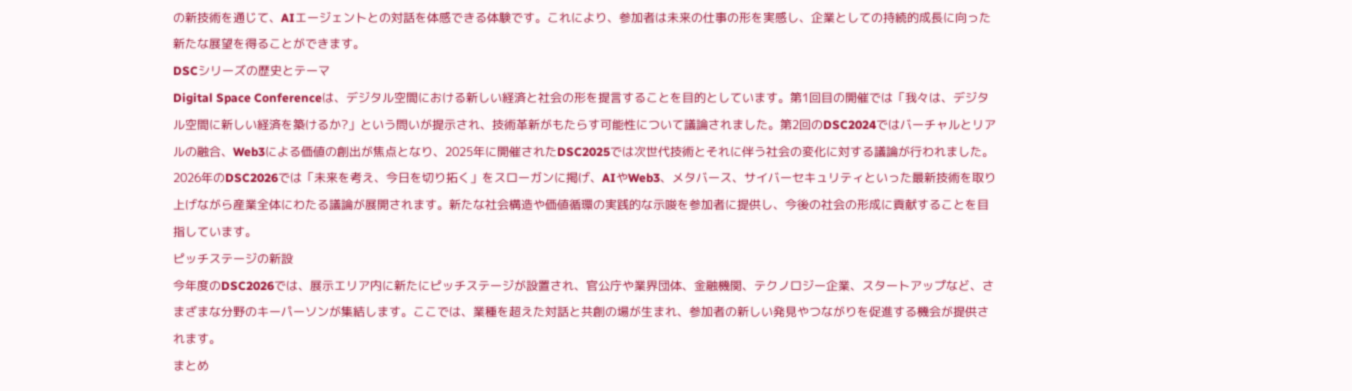の新技術を通じて、AIエージェントとの対話を体感できる体験です。これにより、参加者は未来の仕事の形を実感し、企業としての持続的成長に向った新たな展望を得ることができます。
DSCシリーズの歴史とテーマ
Digital Space Conferenceは、デジタル空間における新しい経済と社会の形を提言することを目的としています。第1回目の開催では「我々は、デジタル空間に新しい経済を築けるか?」という問いが提示され、技術革新がもたらす可能性について議論されました。第2回のDSC2024ではバーチャルとリアルの融合、Web3による価値の創出が焦点となり、2025年に開催されたDSC2025では次世代技術とそれに伴う社会の変化に対する議論が行われました。
2026年のDSC2026では「未来を考え、今日を切り拓く」をスローガンに掲げ、AIやWeb3、メタバース、サイバーセキュリティといった最新技術を取り上げながら産業全体にわたる議論が展開されます。新たな社会構造や価値循環の実践的な示唆を参加者に提供し、今後の社会の形成に貢献することを目指しています。
ピッチステージの新設
今年度のDSC2026では、展示エリア内に新たにピッチステージが設置され、官公庁や業界団体、金融機関、テクノロジー企業、スタートアップなど、さまざまな分野のキーパーソンが集結します。ここでは、業種を超えた対話と共創の場が生まれ、参加者の新しい発見やつながりを促進する機会が提供されます。
まとめ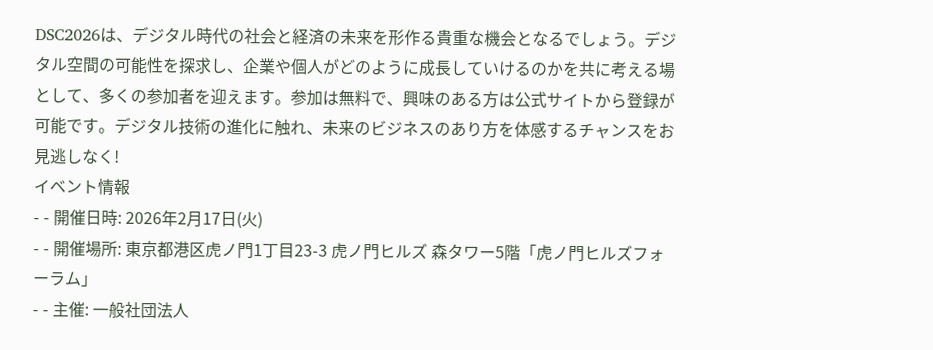DSC2026は、デジタル時代の社会と経済の未来を形作る貴重な機会となるでしょう。デジタル空間の可能性を探求し、企業や個人がどのように成長していけるのかを共に考える場として、多くの参加者を迎えます。参加は無料で、興味のある方は公式サイトから登録が可能です。デジタル技術の進化に触れ、未来のビジネスのあり方を体感するチャンスをお見逃しなく!
イベント情報
- - 開催日時: 2026年2月17日(火)
- - 開催場所: 東京都港区虎ノ門1丁目23-3 虎ノ門ヒルズ 森タワー5階「虎ノ門ヒルズフォーラム」
- - 主催: 一般社団法人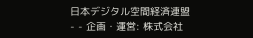日本デジタル空間経済連盟
- - 企画・運営: 株式会社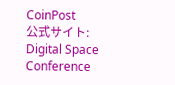CoinPost
公式サイト:
Digital Space Conference